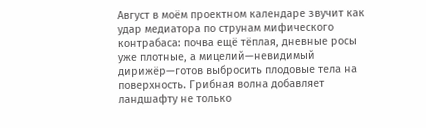Август в моём проектном календаре звучит как удар медиатора по струнам мифического контрабаса: почва ещё тёплая, дневные росы уже плотные, а мицелий—невидимый дирижёр—готов выбросить плодовые тела на поверхность. Грибная волна добавляет ландшафту не только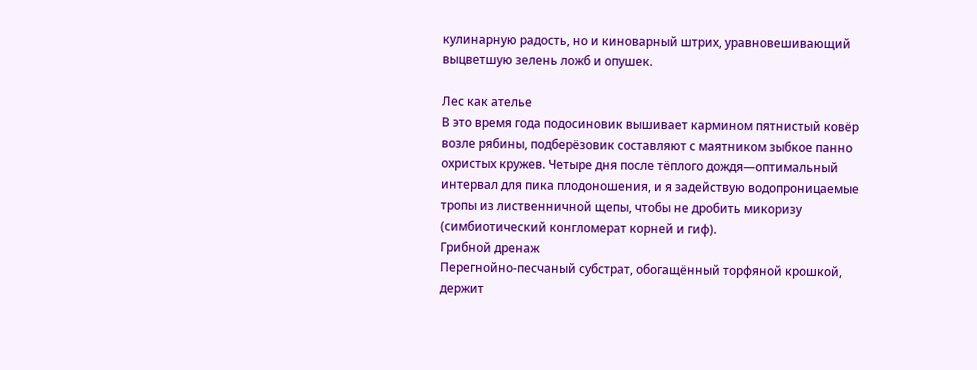кулинарную радость, но и киноварный штрих, уравновешивающий выцветшую зелень ложб и опушек.

Лес как ателье
В это время года подосиновик вышивает кармином пятнистый ковёр возле рябины, подберёзовик составляют с маятником зыбкое панно охристых кружев. Четыре дня после тёплого дождя—оптимальный интервал для пика плодоношения, и я задействую водопроницаемые тропы из лиственничной щепы, чтобы не дробить микоризу (симбиотический конгломерат корней и гиф).
Грибной дренаж
Перегнойно-песчаный субстрат, обогащённый торфяной крошкой, держит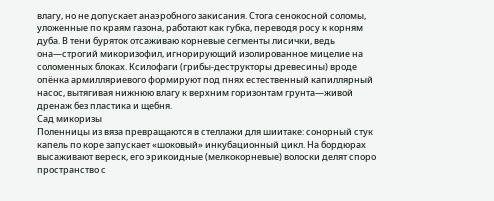влагу, но не допускает анаэробного закисания. Стога сенокосной соломы, уложенные по краям газона, работают как губка, переводя росу к корням дуба. В тени буряток отсаживаю корневые сегменты лисички, ведь она—строгий микоризофил, игнорирующий изолированное мицелие на соломенных блоках. Ксилофаги (грибы-деструкторы древесины) вроде опёнка армилляриевого формируют под пнях естественный капиллярный насос, вытягивая нижнюю влагу к верхним горизонтам грунта—живой дренаж без пластика и щебня.
Сад микоризы
Поленницы из вяза превращаются в стеллажи для шиитаке: сонорный стук капель по коре запускает «шоковый» инкубационный цикл. На бордюрах высаживают вереск, его эрикоидные (мелкокорневые) волоски делят споро пространство с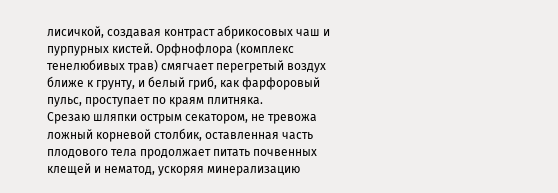лисичкой, создавая контраст абрикосовых чаш и пурпурных кистей. Орфнофлора (комплекс тенелюбивых трав) смягчает перегретый воздух ближе к грунту, и белый гриб, как фарфоровый пульс, проступает по краям плитняка.
Срезаю шляпки острым секатором, не тревожа ложный корневой столбик, оставленная часть плодового тела продолжает питать почвенных клещей и нематод, ускоряя минерализацию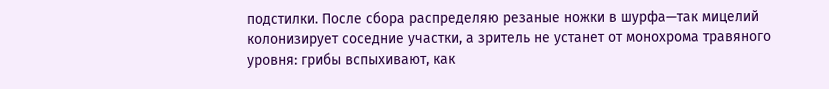подстилки. После сбора распределяю резаные ножки в шурфа—так мицелий колонизирует соседние участки, а зритель не устанет от монохрома травяного уровня: грибы вспыхивают, как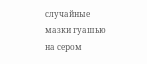случайные мазки гуашью на сером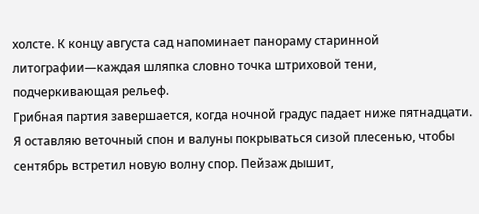холсте. К концу августа сад напоминает панораму старинной литографии—каждая шляпка словно точка штриховой тени, подчеркивающая рельеф.
Грибная партия завершается, когда ночной градус падает ниже пятнадцати. Я оставляю веточный спон и валуны покрываться сизой плесенью, чтобы сентябрь встретил новую волну спор. Пейзаж дышит,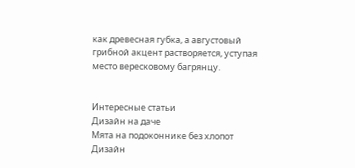как древесная губка, а августовый грибной акцент растворяется, уступая место вересковому багрянцу.


Интересные статьи
Дизайн на даче
Мята на подоконнике без хлопот
Дизайн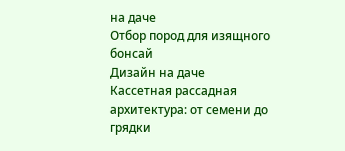на даче
Отбор пород для изящного бонсай
Дизайн на даче
Кассетная рассадная архитектура: от семени до грядки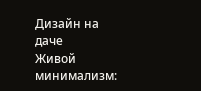Дизайн на даче
Живой минимализм: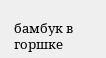бамбук в горшке